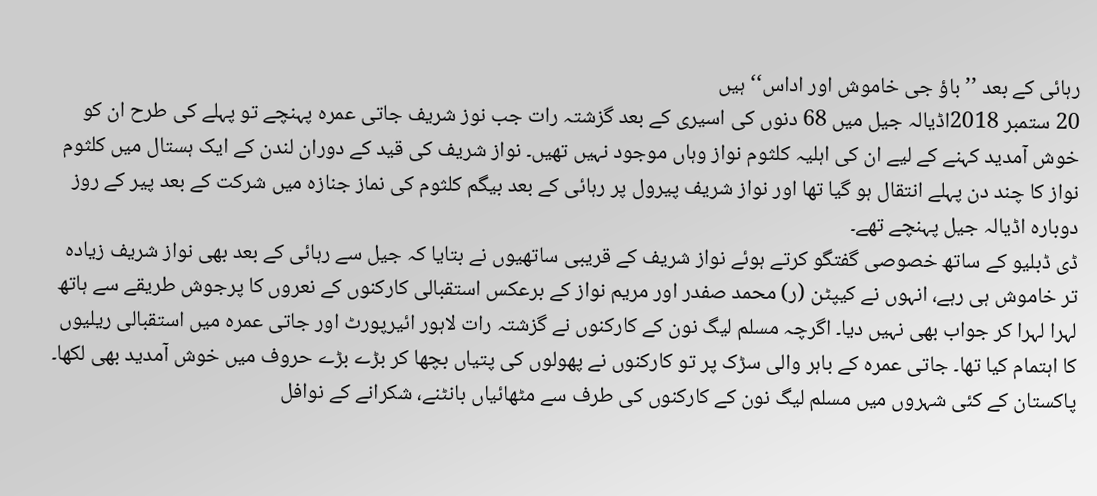رہائی کے بعد ’’باؤ جی خاموش اور اداس‘‘ ہیں
20 ستمبر 2018اڈیالہ جیل میں 68 دنوں کی اسیری کے بعد گزشتہ رات جب نوز شریف جاتی عمرہ پہنچے تو پہلے کی طرح ان کو خوش آمدید کہنے کے لیے ان کی اہلیہ کلثوم نواز وہاں موجود نہیں تھیں۔ نواز شریف کی قید کے دوران لندن کے ایک ہستال میں کلثوم نواز کا چند دن پہلے انتقال ہو گیا تھا اور نواز شریف پیرول پر رہائی کے بعد بیگم کلثوم کی نماز جنازہ میں شرکت کے بعد پیر کے روز دوبارہ اڈیالہ جیل پہنچے تھے۔
ڈی ڈبلیو کے ساتھ خصوصی گفتگو کرتے ہوئے نواز شریف کے قریبی ساتھیوں نے بتایا کہ جیل سے رہائی کے بعد بھی نواز شریف زیادہ تر خاموش ہی رہے، انہوں نے کیپٹن (ر) محمد صفدر اور مریم نواز کے برعکس استقبالی کارکنوں کے نعروں کا پرجوش طریقے سے ہاتھ لہرا لہرا کر جواب بھی نہیں دیا۔ اگرچہ مسلم لیگ نون کے کارکنوں نے گزشتہ رات لاہور ائیرپورٹ اور جاتی عمرہ میں استقبالی ریلیوں کا اہتمام کیا تھا۔ جاتی عمرہ کے باہر والی سڑک پر تو کارکنوں نے پھولوں کی پتیاں بچھا کر بڑے بڑے حروف میں خوش آمدید بھی لکھا۔
پاکستان کے کئی شہروں میں مسلم لیگ نون کے کارکنوں کی طرف سے مٹھائیاں بانٹنے، شکرانے کے نوافل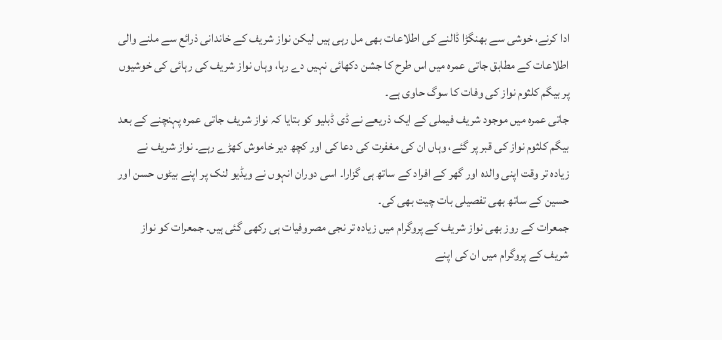ادا کرنے، خوشی سے بھنگڑا ڈالنے کی اطلاعات بھی مل رہی ہیں لیکن نواز شریف کے خاندانی ذرائع سے ملنے والی اطلاعات کے مطابق جاتی عمرہ میں اس طرح کا جشن دکھائی نہیں دے رہا، وہاں نواز شریف کی رہائی کی خوشیوں پر بیگم کلثوم نواز کی وفات کا سوگ حاوی ہے۔
جاتی عمرہ میں موجود شریف فیملی کے ایک ذریعے نے ڈی ڈبلیو کو بتایا کہ نواز شریف جاتی عمرہ پہنچنے کے بعد بیگم کلثوم نواز کی قبر پر گئے، وہاں ان کی مغفرت کی دعا کی اور کچھ دیر خاموش کھڑے رہے۔ نواز شریف نے زیادہ تر وقت اپنی والدہ اور گھر کے افراد کے ساتھ ہی گزارا۔ اسی دوران انہوں نے ویڈیو لنک پر اپنے بیٹوں حسن اور حسین کے ساتھ بھی تفصیلی بات چیت بھی کی۔
جمعرات کے روز بھی نواز شریف کے پروگرام میں زیادہ تر نجی مصروفیات ہی رکھی گئی ہیں۔ جمعرات کو نواز شریف کے پروگرام میں ان کی اپنے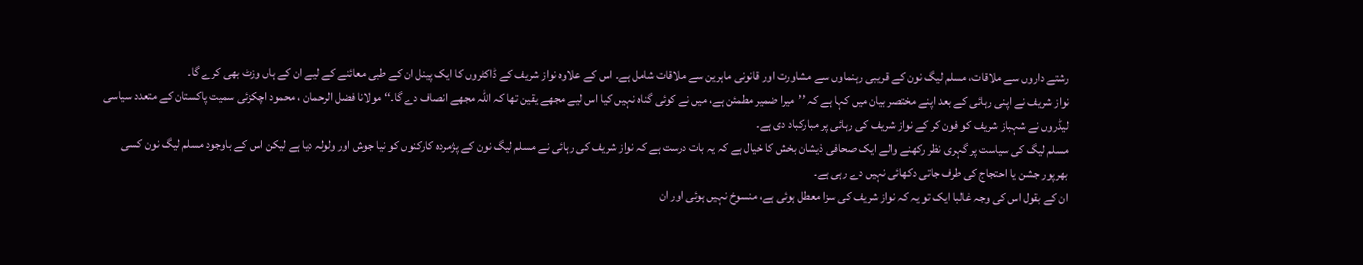رشتے داروں سے ملاقات، مسلم لیگ نون کے قریبی رہنماوں سے مشاورت اور قانونی ماہرین سے ملاقات شامل ہے۔ اس کے علاوہ نواز شریف کے ڈاکٹروں کا ایک پینل ان کے طبی معائنے کے لیے ان کے ہاں وزٹ بھی کرے گا۔
نواز شریف نے اپنی رہائی کے بعد اپنے مختصر بیان میں کہا ہے کہ ’’میرا ضمیر مطمئن ہے، میں نے کوئی گناہ نہیں کیا اس لیے مجھے یقین تھا کہ اللہ مجھے انصاف دے گا۔‘‘ مولانا فضل الرحمان ، محمود اچکزئی سمیت پاکستان کے متعدد سیاسی لیڈروں نے شہباز شریف کو فون کر کے نواز شریف کی رہائی پر مبارکباد دی ہے۔
مسلم لیگ کی سیاست پر گہری نظر رکھنے والے ایک صحافی ذیشان بخش کا خیال ہے کہ یہ بات درست ہے کہ نواز شریف کی رہائی نے مسلم لیگ نون کے پژمردہ کارکنوں کو نیا جوش اور ولولہ دیا ہے لیکن اس کے باوجود مسلم لیگ نون کسی بھرپور جشن یا احتجاج کی طرف جاتی دکھائی نہیں دے رہی ہے۔
ان کے بقول اس کی وجہ غالبا ایک تو یہ کہ نواز شریف کی سزا معطل ہوئی ہے، منسوخ نہیں ہوئی اور ان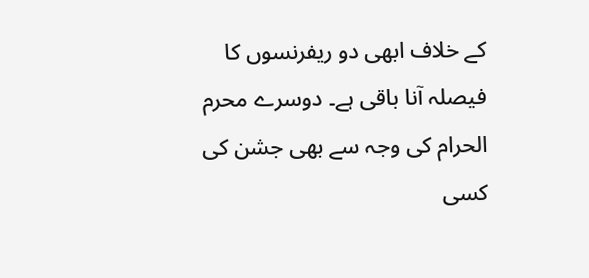کے خلاف ابھی دو ریفرنسوں کا فیصلہ آنا باقی ہے۔ دوسرے محرم الحرام کی وجہ سے بھی جشن کی کسی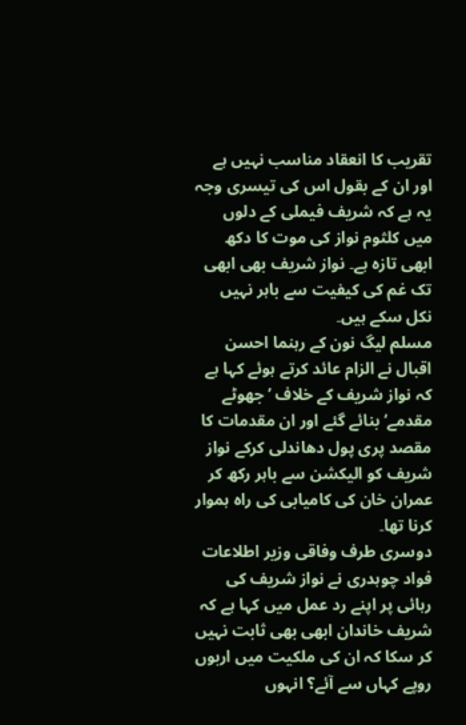تقریب کا انعقاد مناسب نہیں ہے اور ان کے بقول اس کی تیسری وجہ یہ ہے کہ شریف فیملی کے دلوں میں کلثوم نواز کی موت کا دکھ ابھی تازہ ہے۔ نواز شریف بھی ابھی تک غم کی کیفیت سے باہر نہیں نکل سکے ہیں۔
مسلم لیگ نون کے رہنما احسن اقبال نے الزام عائد کرتے ہوئے کہا ہے کہ نواز شریف کے خلاف ’جھوٹے مقدمے‘ بنائے گئے اور ان مقدمات کا مقصد پری پول دھاندلی کرکے نواز شریف کو الیکشن سے باہر رکھ کر عمران خان کی کامیابی کی راہ ہموار کرنا تھا۔
دوسری طرف وفاقی وزیر اطلاعات فواد چوہدری نے نواز شریف کی رہائی پر اپنے رد عمل میں کہا ہے کہ شریف خاندان ابھی بھی ثابت نہیں کر سکا کہ ان کی ملکیت میں اربوں روپے کہاں سے آئے؟ انہوں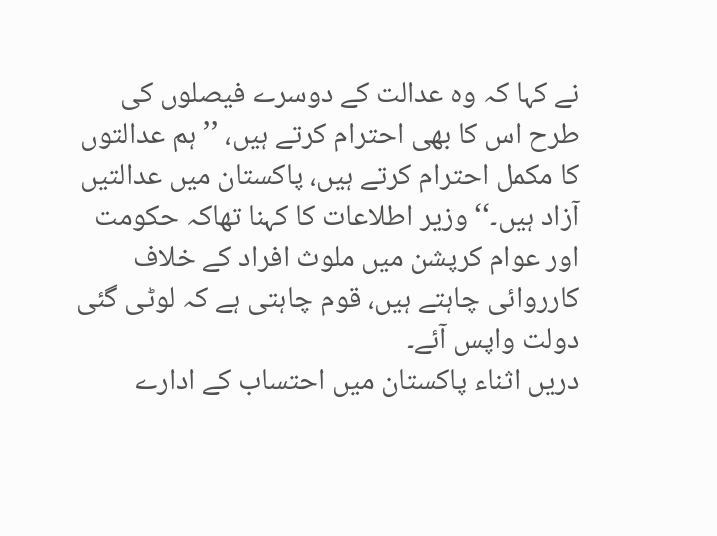نے کہا کہ وہ عدالت کے دوسرے فیصلوں کی طرح اس کا بھی احترام کرتے ہیں، ’’ ہم عدالتوں کا مکمل احترام کرتے ہیں، پاکستان میں عدالتیں آزاد ہیں۔‘‘ وزیر اطلاعات کا کہنا تھاکہ حکومت اور عوام کرپشن میں ملوث افراد کے خلاف کارروائی چاہتے ہیں، قوم چاہتی ہے کہ لوٹی گئی دولت واپس آئے۔
دریں اثناء پاکستان میں احتساب کے ادارے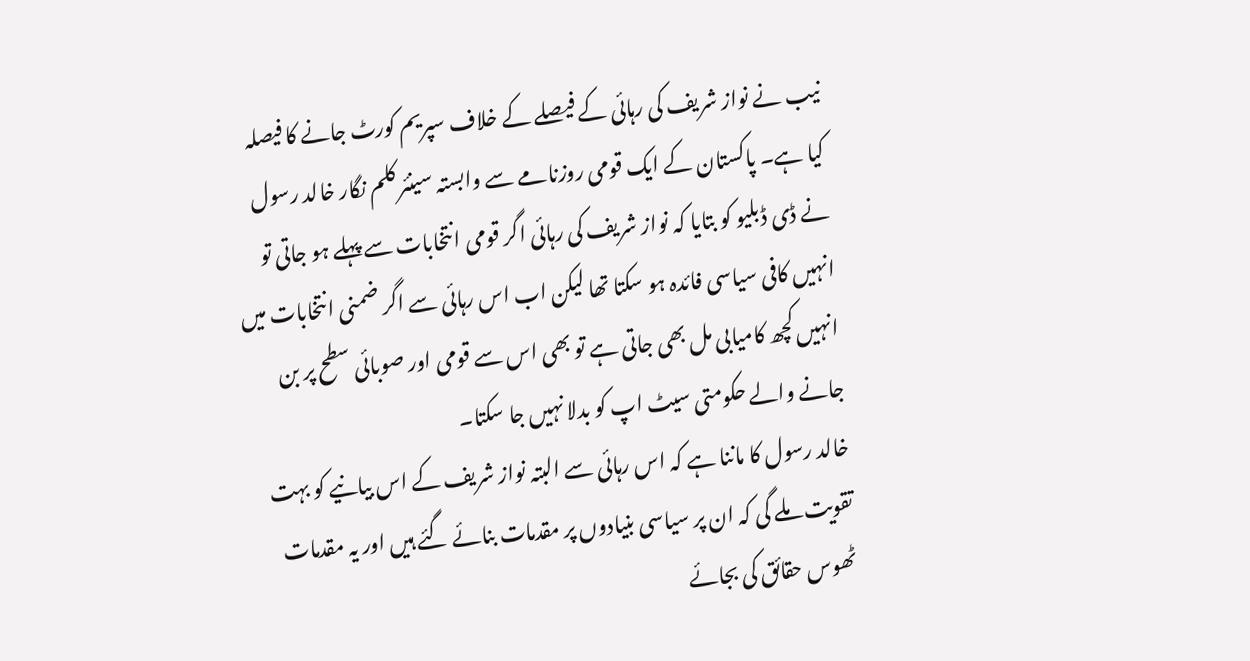نیب نے نواز شریف کی رہائی کے فیصلے کے خلاف سپریم کورٹ جانے کا فیصلہ کیا ہے۔ پاکستان کے ایک قومی روزنامے سے وابستہ سینئر کلم نگار خالد رسول نے ڈی ڈبلیو کو بتایا کہ نواز شریف کی رہائی اگر قومی انتخابات سے پہلے ہو جاتی تو انہیں کافی سیاسی فائدہ ہو سکتا تھا لیکن اب اس رہائی سے اگر ضمنی انتخابات میں انہیں کچھ کامیابی مل بھی جاتی ہے تو بھی اس سے قومی اور صوبائی سطح پر بن جانے والے حکومتی سیٹ اپ کو بدلا نہیں جا سکتا۔
خالد رسول کا ماننا ہے کہ اس رہائی سے البتہ نواز شریف کے اس بیانیے کو بہت تقویت ملے گی کہ ان پر سیاسی بنیادوں پر مقدمات بنائے گئے ہیں اور یہ مقدمات ٹھوس حقائق کی بجائے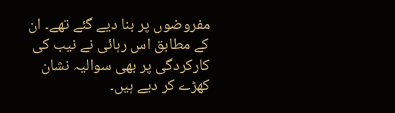مفروضوں پر بنا دیے گئے تھے۔ ان کے مطابق اس رہائی نے نیب کی کارکردگی پر بھی سوالیہ نشان کھڑے کر دیے ہیں۔